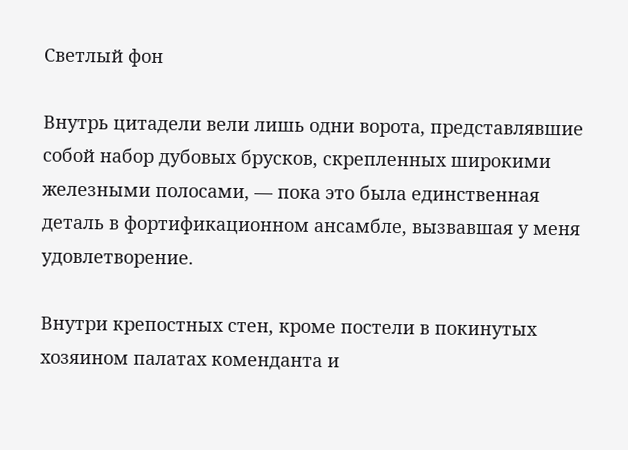Светлый фон

Внутрь цитадели вели лишь одни ворота, представлявшие собой набор дубовых брусков, скрепленных широкими железными полосами, — пока это была единственная деталь в фортификационном ансамбле, вызвавшая у меня удовлетворение.

Внутри крепостных стен, кроме постели в покинутых хозяином палатах коменданта и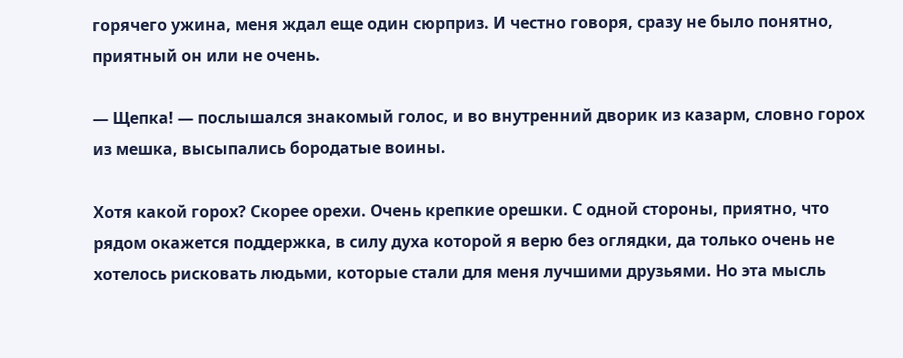горячего ужина, меня ждал еще один сюрприз. И честно говоря, сразу не было понятно, приятный он или не очень.

— Щепка! — послышался знакомый голос, и во внутренний дворик из казарм, словно горох из мешка, высыпались бородатые воины.

Хотя какой горох? Скорее орехи. Очень крепкие орешки. С одной стороны, приятно, что рядом окажется поддержка, в силу духа которой я верю без оглядки, да только очень не хотелось рисковать людьми, которые стали для меня лучшими друзьями. Но эта мысль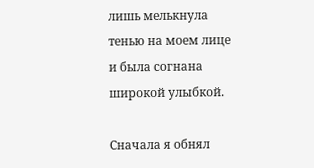лишь мелькнула тенью на моем лице и была согнана широкой улыбкой.

Сначала я обнял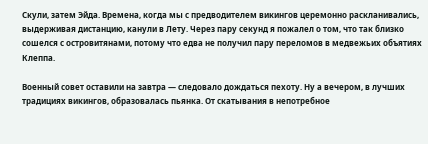Скули, затем Эйда. Времена, когда мы с предводителем викингов церемонно раскланивались, выдерживая дистанцию, канули в Лету. Через пару секунд я пожалел о том, что так близко сошелся с островитянами, потому что едва не получил пару переломов в медвежьих объятиях Клеппа.

Военный совет оставили на завтра — следовало дождаться пехоту. Ну а вечером, в лучших традициях викингов, образовалась пьянка. От скатывания в непотребное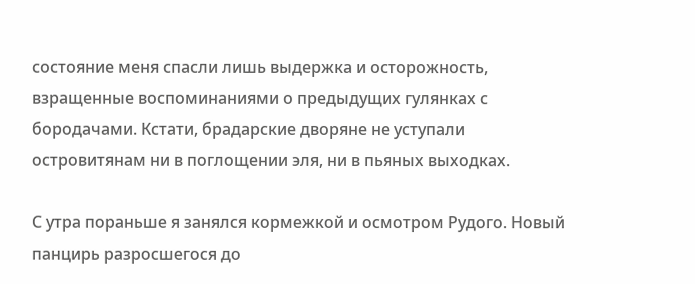состояние меня спасли лишь выдержка и осторожность, взращенные воспоминаниями о предыдущих гулянках с бородачами. Кстати, брадарские дворяне не уступали островитянам ни в поглощении эля, ни в пьяных выходках.

С утра пораньше я занялся кормежкой и осмотром Рудого. Новый панцирь разросшегося до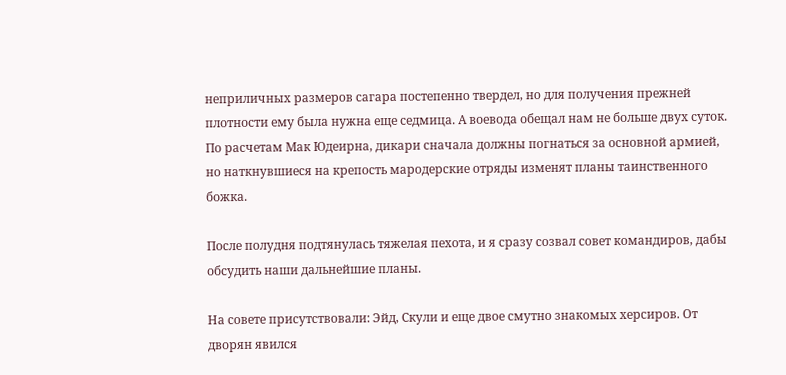неприличных размеров сагара постепенно твердел, но для получения прежней плотности ему была нужна еще седмица. А воевода обещал нам не больше двух суток. По расчетам Мак Юдеирна, дикари сначала должны погнаться за основной армией, но наткнувшиеся на крепость мародерские отряды изменят планы таинственного божка.

После полудня подтянулась тяжелая пехота, и я сразу созвал совет командиров, дабы обсудить наши дальнейшие планы.

На совете присутствовали: Эйд, Скули и еще двое смутно знакомых херсиров. От дворян явился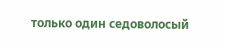только один седоволосый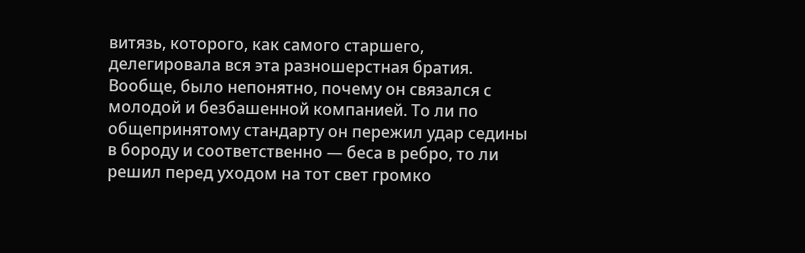витязь, которого, как самого старшего, делегировала вся эта разношерстная братия. Вообще, было непонятно, почему он связался с молодой и безбашенной компанией. То ли по общепринятому стандарту он пережил удар седины в бороду и соответственно — беса в ребро, то ли решил перед уходом на тот свет громко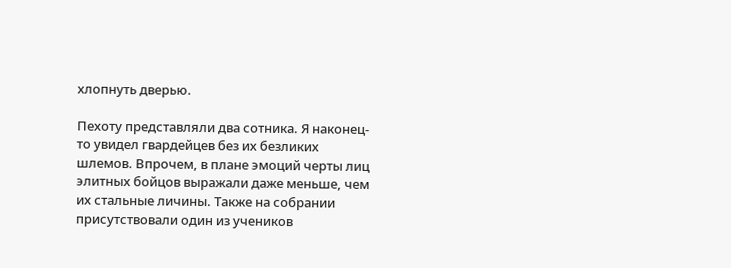хлопнуть дверью.

Пехоту представляли два сотника. Я наконец-то увидел гвардейцев без их безликих шлемов. Впрочем, в плане эмоций черты лиц элитных бойцов выражали даже меньше, чем их стальные личины. Также на собрании присутствовали один из учеников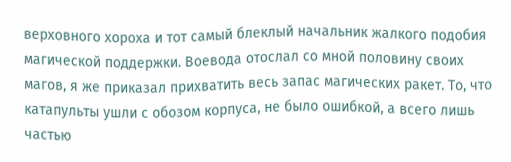верховного хороха и тот самый блеклый начальник жалкого подобия магической поддержки. Воевода отослал со мной половину своих магов, я же приказал прихватить весь запас магических ракет. То, что катапульты ушли с обозом корпуса, не было ошибкой, а всего лишь частью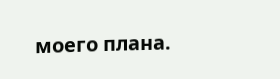моего плана.